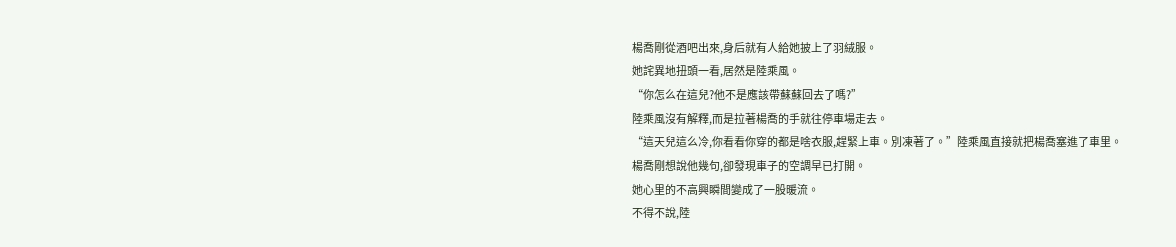楊喬剛從酒吧出來,身后就有人給她披上了羽絨服。
她詫異地扭頭一看,居然是陸乘風。
“你怎么在這兒?他不是應該帶蘇蘇回去了嗎?”
陸乘風沒有解釋,而是拉著楊喬的手就往停車場走去。
“這天兒這么冷,你看看你穿的都是啥衣服,趕緊上車。別凍著了。”陸乘風直接就把楊喬塞進了車里。
楊喬剛想說他幾句,卻發現車子的空調早已打開。
她心里的不高興瞬間變成了一股暖流。
不得不說,陸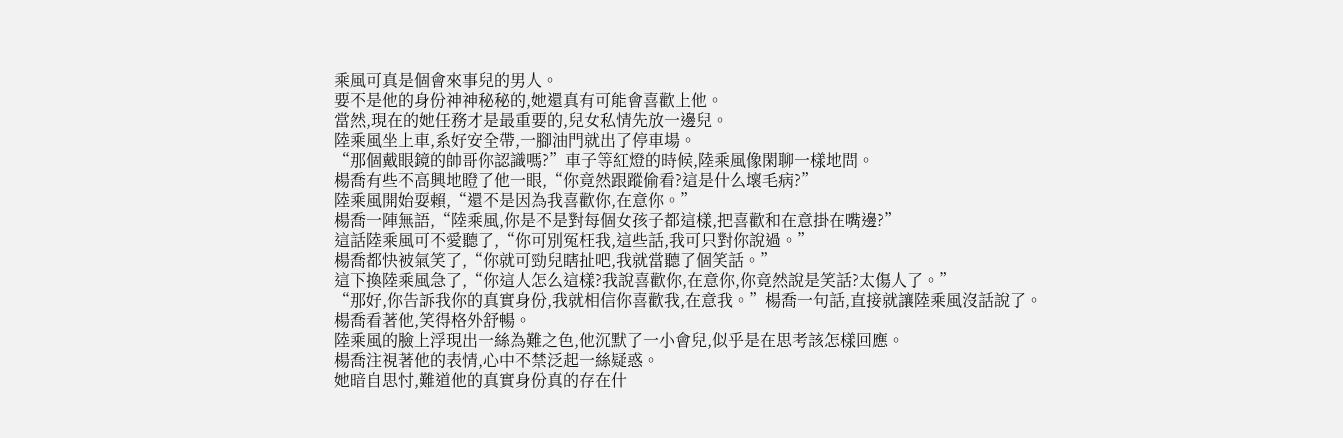乘風可真是個會來事兒的男人。
要不是他的身份神神秘秘的,她還真有可能會喜歡上他。
當然,現在的她任務才是最重要的,兒女私情先放一邊兒。
陸乘風坐上車,系好安全帶,一腳油門就出了停車場。
“那個戴眼鏡的帥哥你認識嗎?”車子等紅燈的時候,陸乘風像閑聊一樣地問。
楊喬有些不高興地瞪了他一眼,“你竟然跟蹤偷看?這是什么壞毛病?”
陸乘風開始耍賴,“還不是因為我喜歡你,在意你。”
楊喬一陣無語,“陸乘風,你是不是對每個女孩子都這樣,把喜歡和在意掛在嘴邊?”
這話陸乘風可不愛聽了,“你可別冤枉我,這些話,我可只對你說過。”
楊喬都快被氣笑了,“你就可勁兒瞎扯吧,我就當聽了個笑話。”
這下換陸乘風急了,“你這人怎么這樣?我說喜歡你,在意你,你竟然說是笑話?太傷人了。”
“那好,你告訴我你的真實身份,我就相信你喜歡我,在意我。”楊喬一句話,直接就讓陸乘風沒話說了。
楊喬看著他,笑得格外舒暢。
陸乘風的臉上浮現出一絲為難之色,他沉默了一小會兒,似乎是在思考該怎樣回應。
楊喬注視著他的表情,心中不禁泛起一絲疑惑。
她暗自思忖,難道他的真實身份真的存在什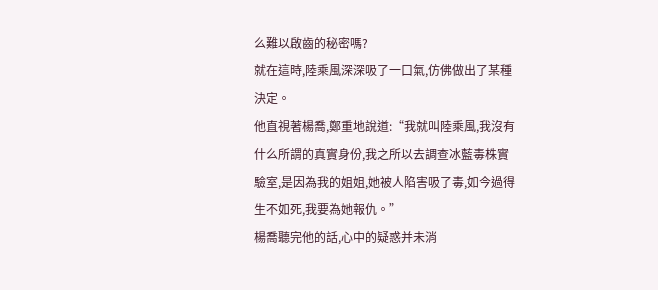么難以啟齒的秘密嗎?
就在這時,陸乘風深深吸了一口氣,仿佛做出了某種決定。
他直視著楊喬,鄭重地說道:“我就叫陸乘風,我沒有什么所謂的真實身份,我之所以去調查冰藍毒株實驗室,是因為我的姐姐,她被人陷害吸了毒,如今過得生不如死,我要為她報仇。”
楊喬聽完他的話,心中的疑惑并未消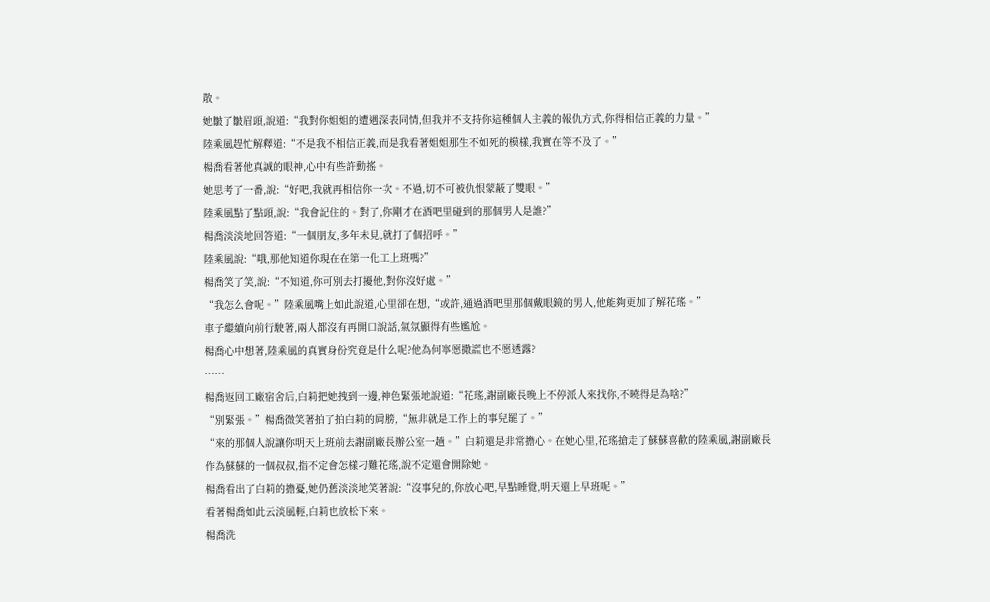散。
她皺了皺眉頭,說道:“我對你姐姐的遭遇深表同情,但我并不支持你這種個人主義的報仇方式,你得相信正義的力量。”
陸乘風趕忙解釋道:“不是我不相信正義,而是我看著姐姐那生不如死的模樣,我實在等不及了。”
楊喬看著他真誠的眼神,心中有些許動搖。
她思考了一番,說:“好吧,我就再相信你一次。不過,切不可被仇恨蒙蔽了雙眼。”
陸乘風點了點頭,說:“我會記住的。對了,你剛才在酒吧里碰到的那個男人是誰?”
楊喬淡淡地回答道:“一個朋友,多年未見,就打了個招呼。”
陸乘風說:“哦,那他知道你現在在第一化工上班嗎?”
楊喬笑了笑,說:“不知道,你可別去打擾他,對你沒好處。”
“我怎么會呢。”陸乘風嘴上如此說道,心里卻在想,“或許,通過酒吧里那個戴眼鏡的男人,他能夠更加了解花瑤。”
車子繼續向前行駛著,兩人都沒有再開口說話,氣氛顯得有些尷尬。
楊喬心中想著,陸乘風的真實身份究竟是什么呢?他為何寧愿撒謊也不愿透露?
……
楊喬返回工廠宿舍后,白莉把她拽到一邊,神色緊張地說道:“花瑤,謝副廠長晚上不停派人來找你,不曉得是為啥?”
“別緊張。”楊喬微笑著拍了拍白莉的肩膀,“無非就是工作上的事兒罷了。”
“來的那個人說讓你明天上班前去謝副廠長辦公室一趟。”白莉還是非常擔心。在她心里,花瑤搶走了蘇蘇喜歡的陸乘風,謝副廠長作為蘇蘇的一個叔叔,指不定會怎樣刁難花瑤,說不定還會開除她。
楊喬看出了白莉的擔憂,她仍舊淡淡地笑著說:“沒事兒的,你放心吧,早點睡覺,明天還上早班呢。”
看著楊喬如此云淡風輕,白莉也放松下來。
楊喬洗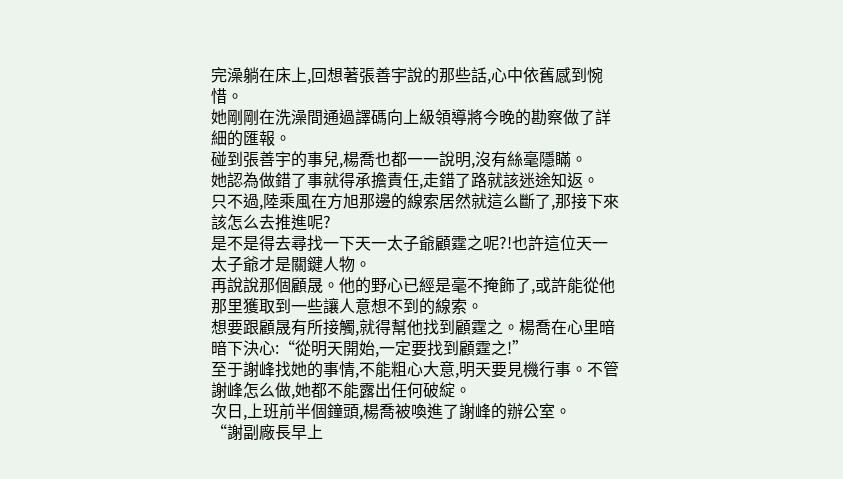完澡躺在床上,回想著張善宇說的那些話,心中依舊感到惋惜。
她剛剛在洗澡間通過譯碼向上級領導將今晚的勘察做了詳細的匯報。
碰到張善宇的事兒,楊喬也都一一說明,沒有絲毫隱瞞。
她認為做錯了事就得承擔責任,走錯了路就該迷途知返。
只不過,陸乘風在方旭那邊的線索居然就這么斷了,那接下來該怎么去推進呢?
是不是得去尋找一下天一太子爺顧霆之呢?!也許這位天一太子爺才是關鍵人物。
再說說那個顧晟。他的野心已經是毫不掩飾了,或許能從他那里獲取到一些讓人意想不到的線索。
想要跟顧晟有所接觸,就得幫他找到顧霆之。楊喬在心里暗暗下決心:“從明天開始,一定要找到顧霆之!”
至于謝峰找她的事情,不能粗心大意,明天要見機行事。不管謝峰怎么做,她都不能露出任何破綻。
次日,上班前半個鐘頭,楊喬被喚進了謝峰的辦公室。
“謝副廠長早上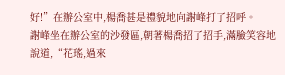好!”在辦公室中,楊喬甚是禮貌地向謝峰打了招呼。
謝峰坐在辦公室的沙發區,朝著楊喬招了招手,滿臉笑容地說道,“花瑤,過來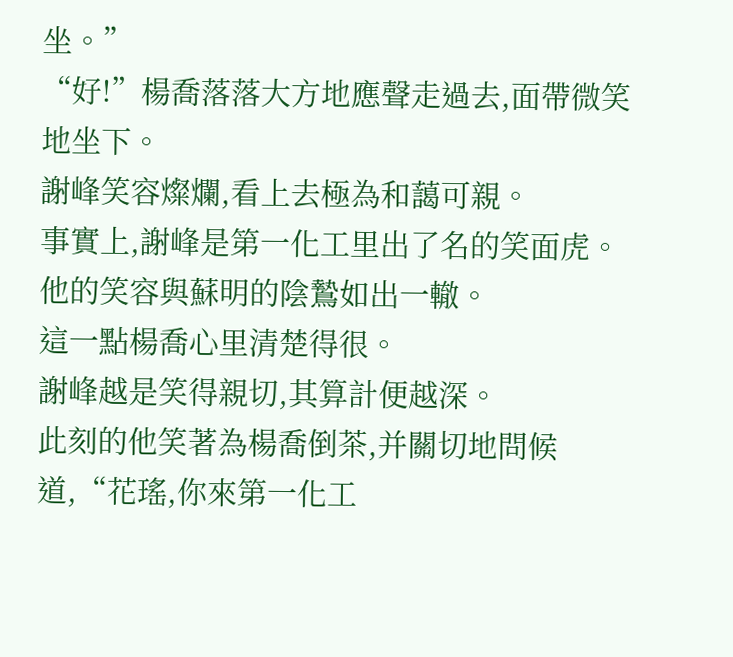坐。”
“好!”楊喬落落大方地應聲走過去,面帶微笑地坐下。
謝峰笑容燦爛,看上去極為和藹可親。
事實上,謝峰是第一化工里出了名的笑面虎。
他的笑容與蘇明的陰鷙如出一轍。
這一點楊喬心里清楚得很。
謝峰越是笑得親切,其算計便越深。
此刻的他笑著為楊喬倒茶,并關切地問候道,“花瑤,你來第一化工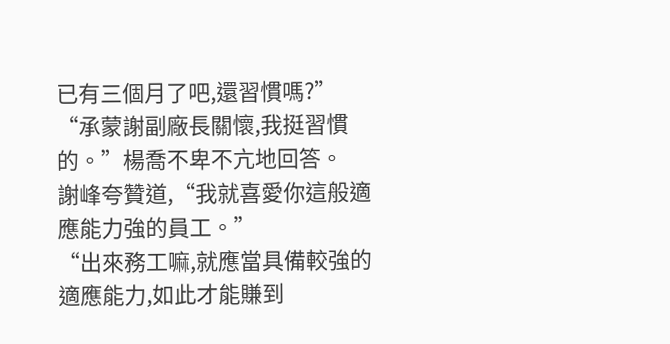已有三個月了吧,還習慣嗎?”
“承蒙謝副廠長關懷,我挺習慣的。”楊喬不卑不亢地回答。
謝峰夸贊道,“我就喜愛你這般適應能力強的員工。”
“出來務工嘛,就應當具備較強的適應能力,如此才能賺到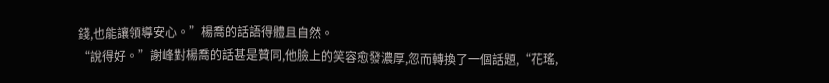錢,也能讓領導安心。”楊喬的話語得體且自然。
“說得好。”謝峰對楊喬的話甚是贊同,他臉上的笑容愈發濃厚,忽而轉換了一個話題,“花瑤,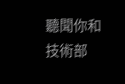聽聞你和技術部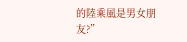的陸乘風是男女朋友?”